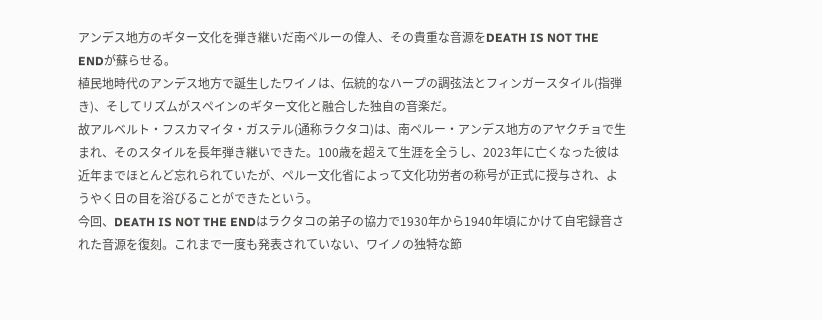アンデス地方のギター文化を弾き継いだ南ペルーの偉人、その貴重な音源をDEATH IS NOT THE ENDが蘇らせる。
植民地時代のアンデス地方で誕生したワイノは、伝統的なハープの調弦法とフィンガースタイル(指弾き)、そしてリズムがスペインのギター文化と融合した独自の音楽だ。
故アルベルト・フスカマイタ・ガステル(通称ラクタコ)は、南ペルー・アンデス地方のアヤクチョで生まれ、そのスタイルを長年弾き継いできた。100歳を超えて生涯を全うし、2023年に亡くなった彼は近年までほとんど忘れられていたが、ペルー文化省によって文化功労者の称号が正式に授与され、ようやく日の目を浴びることができたという。
今回、DEATH IS NOT THE ENDはラクタコの弟子の協力で1930年から1940年頃にかけて自宅録音された音源を復刻。これまで一度も発表されていない、ワイノの独特な節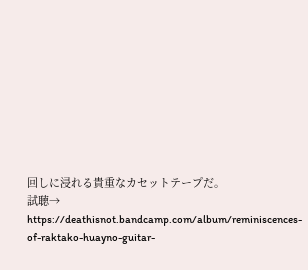回しに浸れる貴重なカセットテープだ。
試聴→
https://deathisnot.bandcamp.com/album/reminiscences-of-raktako-huayno-guitar-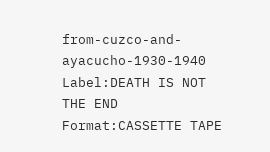from-cuzco-and-ayacucho-1930-1940
Label:DEATH IS NOT THE END
Format:CASSETTE TAPE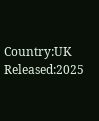Country:UK
Released:2025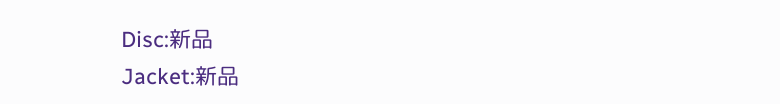Disc:新品
Jacket:新品